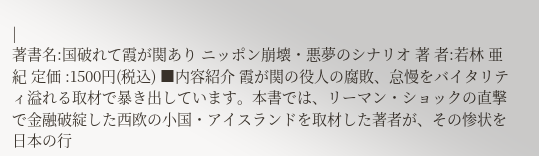|
著書名:国破れて霞が関あり ニッポン崩壊・悪夢のシナリオ 著 者:若林 亜紀 定価 :1500円(税込) ■内容紹介 霞が関の役人の腐敗、怠慢をバイタリティ溢れる取材で暴き出しています。本書では、リーマン・ショックの直撃で金融破綻した西欧の小国・アイスランドを取材した著者が、その惨状を日本の行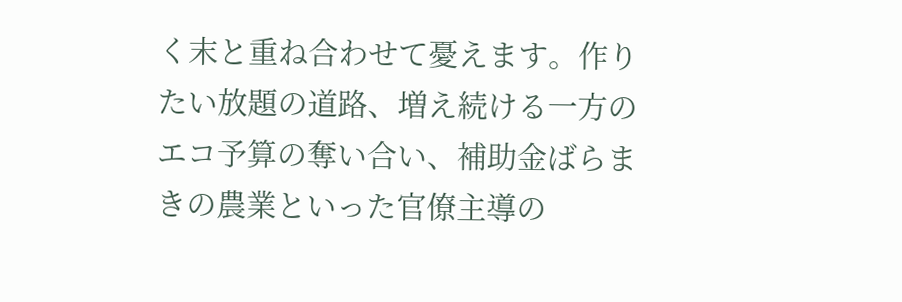く末と重ね合わせて憂えます。作りたい放題の道路、増え続ける一方のエコ予算の奪い合い、補助金ばらまきの農業といった官僚主導の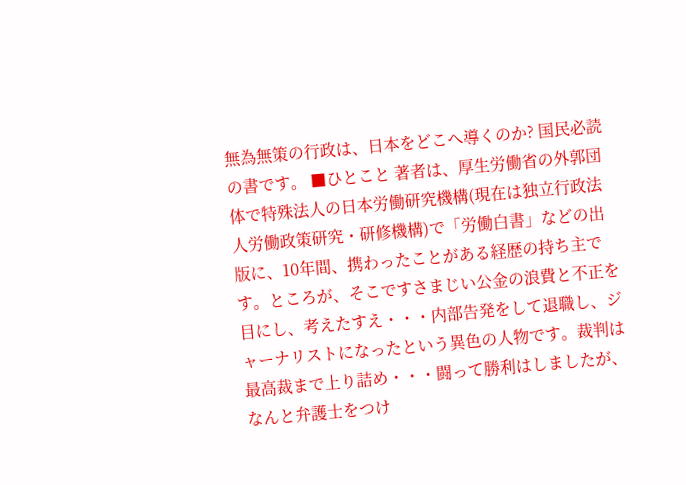無為無策の行政は、日本をどこへ導くのか? 国民必読の書です。 ■ひとこと 著者は、厚生労働省の外郭団体で特殊法人の日本労働研究機構(現在は独立行政法人労働政策研究・研修機構)で「労働白書」などの出版に、10年間、携わったことがある経歴の持ち主です。ところが、そこですさまじい公金の浪費と不正を目にし、考えたすえ・・・内部告発をして退職し、ジャーナリストになったという異色の人物です。裁判は最高裁まで上り詰め・・・闘って勝利はしましたが、なんと弁護士をつけ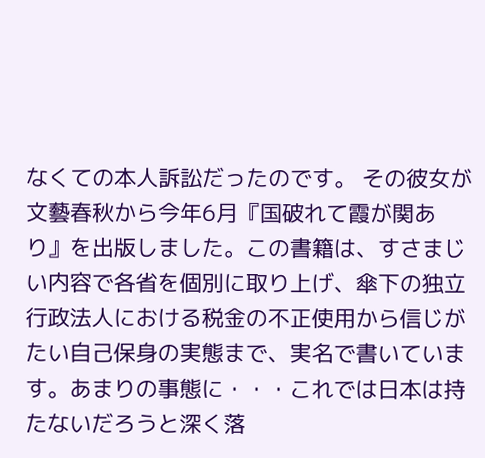なくての本人訴訟だったのです。 その彼女が文藝春秋から今年6月『国破れて霞が関あり』を出版しました。この書籍は、すさまじい内容で各省を個別に取り上げ、傘下の独立行政法人における税金の不正使用から信じがたい自己保身の実態まで、実名で書いています。あまりの事態に・・・これでは日本は持たないだろうと深く落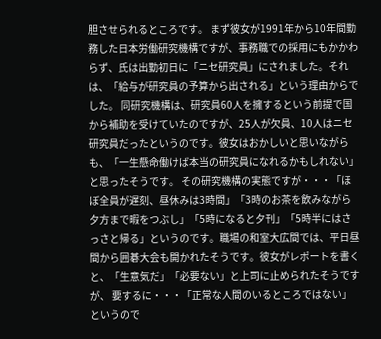胆させられるところです。 まず彼女が1991年から10年間勤務した日本労働研究機構ですが、事務職での採用にもかかわらず、氏は出勤初日に「ニセ研究員」にされました。それは、「給与が研究員の予算から出される」という理由からでした。 同研究機構は、研究員60人を擁するという前提で国から補助を受けていたのですが、25人が欠員、10人はニセ研究員だったというのです。彼女はおかしいと思いながらも、「一生懸命働けば本当の研究員になれるかもしれない」と思ったそうです。 その研究機構の実態ですが・・・「ほぼ全員が遅刻、昼休みは3時間」「3時のお茶を飲みながら夕方まで暇をつぶし」「5時になると夕刊」「5時半にはさっさと帰る」というのです。職場の和室大広間では、平日昼間から囲碁大会も開かれたそうです。彼女がレポートを書くと、「生意気だ」「必要ない」と上司に止められたそうですが、 要するに・・・「正常な人間のいるところではない」というので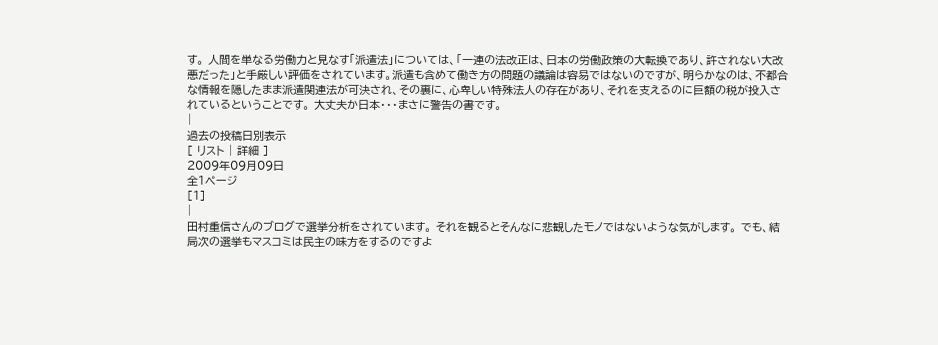す。 人間を単なる労働力と見なす「派遣法」については、「一連の法改正は、日本の労働政策の大転換であり、許されない大改悪だった」と手厳しい評価をされています。派遣も含めて働き方の問題の議論は容易ではないのですが、明らかなのは、不都合な情報を隠したまま派遣関連法が可決され、その裏に、心卑しい特殊法人の存在があり、それを支えるのに巨額の税が投入されているということです。 大丈夫か日本・・・まさに警告の書です。
|
過去の投稿日別表示
[ リスト | 詳細 ]
2009年09月09日
全1ページ
[1]
|
田村重信さんのブログで選挙分析をされています。 それを観るとそんなに悲観したモノではないような気がします。 でも、結局次の選挙もマスコミは民主の味方をするのですよ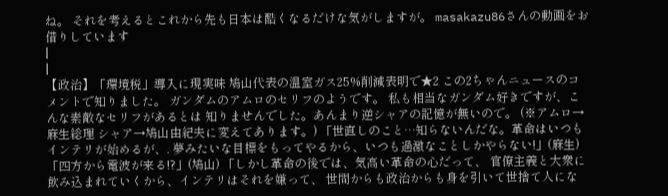ね。 それを考えるとこれから先も日本は酷くなるだけな気がしますが。 masakazu86さんの動画をお借りしています
|
|
【政治】「環境税」導入に現実味 鳩山代表の温室ガス25%削減表明で★2 この2ちゃんニュースのコメントで知りました。 ガンダムのアムロのセリフのようです。 私も相当なガンダム好きですが、こんな素敵なセリフがあるとは 知りませんでした。あんまり逆シャアの記憶が無いので。 (※アムロ→麻生総理 シャア→鳩山由紀夫に変えてあります。) 「世直しのこと…知らないんだな。革命はいつもインテリが始めるが、. 夢みたいな目標をもってやるから、いつも過激なことしかやらない!」(麻生) 「四方から電波が来る!?」(鳩山) 「しかし革命の後では、気高い革命の心だって、 官僚主義と大衆に飲み込まれていくから、インテリはそれを嫌って、 世間からも政治からも身を引いて世捨て人にな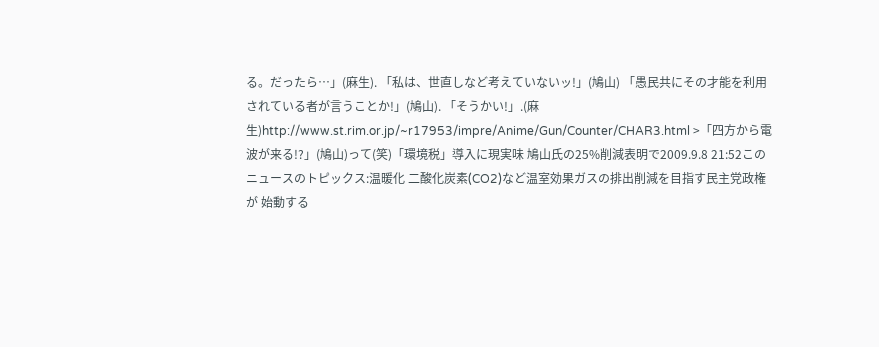る。だったら…」(麻生). 「私は、世直しなど考えていないッ!」(鳩山) 「愚民共にその才能を利用されている者が言うことか!」(鳩山). 「そうかい!」.(麻生)http://www.st.rim.or.jp/~r17953/impre/Anime/Gun/Counter/CHAR3.html >「四方から電波が来る!?」(鳩山)って(笑)「環境税」導入に現実味 鳩山氏の25%削減表明で2009.9.8 21:52このニュースのトピックス:温暖化 二酸化炭素(CO2)など温室効果ガスの排出削減を目指す民主党政権が 始動する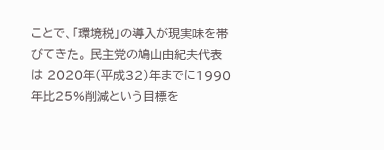ことで、「環境税」の導入が現実味を帯びてきた。 民主党の鳩山由紀夫代表は 2020年(平成32)年までに1990年比25%削減という目標を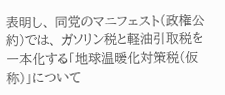表明し、 同党のマニフェスト(政権公約)では、 ガソリン税と軽油引取税を一本化する「地球温暖化対策税(仮称)」について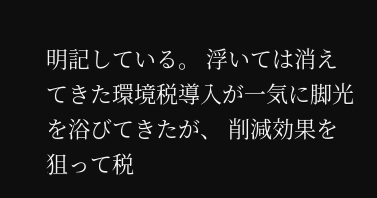明記している。 浮いては消えてきた環境税導入が一気に脚光を浴びてきたが、 削減効果を狙って税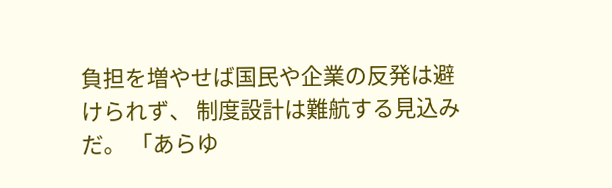負担を増やせば国民や企業の反発は避けられず、 制度設計は難航する見込みだ。 「あらゆ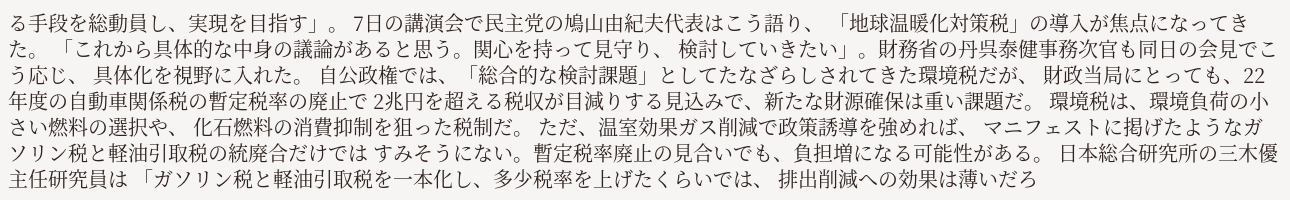る手段を総動員し、実現を目指す」。 7日の講演会で民主党の鳩山由紀夫代表はこう語り、 「地球温暖化対策税」の導入が焦点になってきた。 「これから具体的な中身の議論があると思う。関心を持って見守り、 検討していきたい」。財務省の丹呉泰健事務次官も同日の会見でこう応じ、 具体化を視野に入れた。 自公政権では、「総合的な検討課題」としてたなざらしされてきた環境税だが、 財政当局にとっても、22年度の自動車関係税の暫定税率の廃止で 2兆円を超える税収が目減りする見込みで、新たな財源確保は重い課題だ。 環境税は、環境負荷の小さい燃料の選択や、 化石燃料の消費抑制を狙った税制だ。 ただ、温室効果ガス削減で政策誘導を強めれば、 マニフェストに掲げたようなガソリン税と軽油引取税の統廃合だけでは すみそうにない。暫定税率廃止の見合いでも、負担増になる可能性がある。 日本総合研究所の三木優主任研究員は 「ガソリン税と軽油引取税を一本化し、多少税率を上げたくらいでは、 排出削減への効果は薄いだろ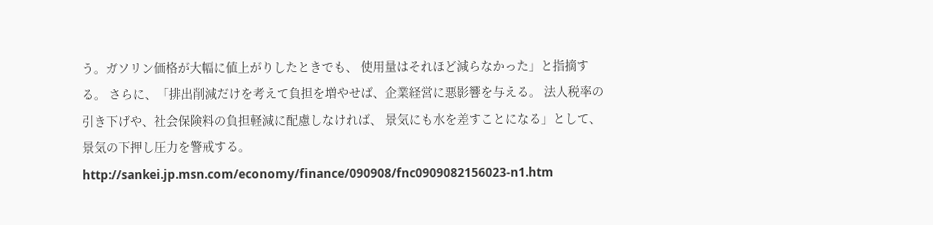う。ガソリン価格が大幅に値上がりしたときでも、 使用量はそれほど減らなかった」と指摘する。 さらに、「排出削減だけを考えて負担を増やせば、企業経営に悪影響を与える。 法人税率の引き下げや、社会保険料の負担軽減に配慮しなければ、 景気にも水を差すことになる」として、景気の下押し圧力を警戒する。http://sankei.jp.msn.com/economy/finance/090908/fnc0909082156023-n1.htm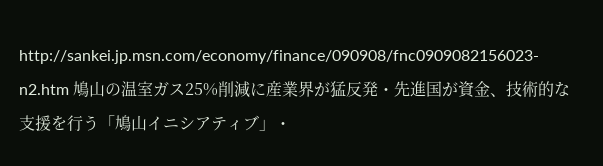http://sankei.jp.msn.com/economy/finance/090908/fnc0909082156023-n2.htm 鳩山の温室ガス25%削減に産業界が猛反発・先進国が資金、技術的な支援を行う「鳩山イニシアティブ」・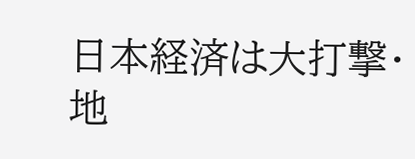日本経済は大打撃・地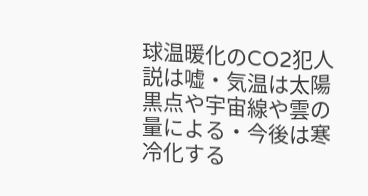球温暖化のCO2犯人説は嘘・気温は太陽黒点や宇宙線や雲の量による・今後は寒冷化する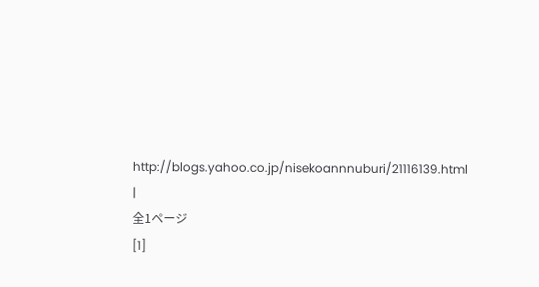http://blogs.yahoo.co.jp/nisekoannnuburi/21116139.html |
全1ページ
[1]